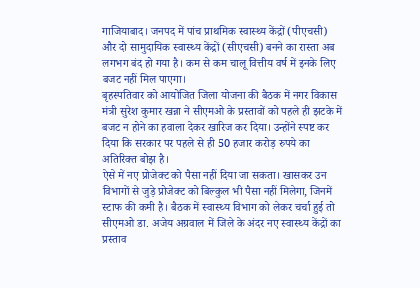गाजियाबाद। जनपद में पांच प्राथमिक स्वास्थ्य केंद्रों (पीएचसी) और दो सामुदायिक स्वास्थ्य केंद्रों (सीएचसी) बनने का रास्ता अब लगभग बंद हो गया है। कम से कम चालू वित्तीय वर्ष में इनके लिए बजट नहीं मिल पाएगा।
बृहस्पतिवार को आयोजित जिला योजना की बैठक में नगर विकास मंत्री सुरेश कुमार खन्ना ने सीएमओ के प्रस्तावों को पहले ही झटके में बजट न होने का हवाला देकर खारिज कर दिया। उन्होंने स्पष्ट कर दिया कि सरकार पर पहले से ही 50 हजार करोड़ रुपये का अतिरिक्त बोझ है।
ऐसे में नए प्रोजेक्ट को पैसा नहीं दिया जा सकता। खासकर उन विभागों से जुड़े प्रोजेक्ट को बिल्कुल भी पैसा नहीं मिलेगा, जिनमें स्टाफ की कमी है। बैठक में स्वास्थ्य विभाग को लेकर चर्चा हुई तो सीएमओ डा. अजेय अग्रवाल में जिले के अंदर नए स्वास्थ्य केंद्रों का प्रस्ताव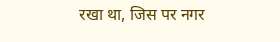रखा था, जिस पर नगर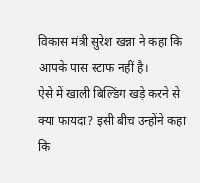विकास मंत्री सुरेश खन्ना ने कहा कि आपके पास स्टाफ नहीं है।
ऐसे में खाली बिल्डिंग खड़े करने से क्या फायदा? इसी बीच उन्होंने कहा कि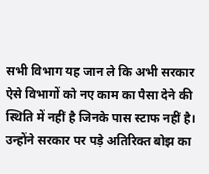सभी विभाग यह जान ले कि अभी सरकार ऐसे विभागों को नए काम का पैसा देने की स्थिति में नहीं है जिनके पास स्टाफ नहीं है।
उन्होंने सरकार पर पड़े अतिरिक्त बोझ का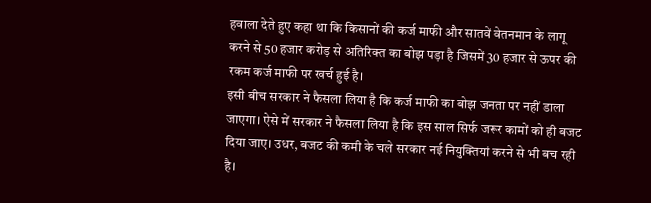हवाला देते हुए कहा था कि किसानों की कर्ज माफी और सातवें वेतनमान के लागू करने से 50 हजार करोड़ से अतिरिक्त का बोझ पड़ा है जिसमें 30 हजार से ऊपर की रकम कर्ज माफी पर खर्च हुई है।
इसी बीच सरकार ने फैसला लिया है कि कर्ज माफी का बोझ जनता पर नहीं डाला जाएगा। ऐसे में सरकार ने फैसला लिया है कि इस साल सिर्फ जरूर कामों को ही बजट दिया जाए। उधर, बजट की कमी के चले सरकार नई नियुक्तियां करने से भी बच रही है।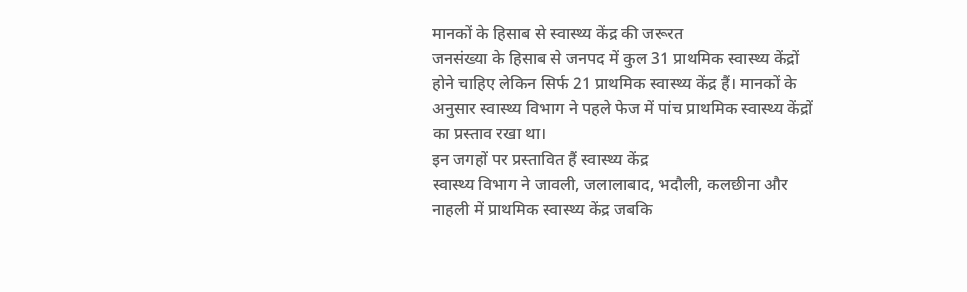मानकों के हिसाब से स्वास्थ्य केंद्र की जरूरत
जनसंख्या के हिसाब से जनपद में कुल 31 प्राथमिक स्वास्थ्य केंद्रों होने चाहिए लेकिन सिर्फ 21 प्राथमिक स्वास्थ्य केंद्र हैं। मानकों के अनुसार स्वास्थ्य विभाग ने पहले फेज में पांच प्राथमिक स्वास्थ्य केंद्रों का प्रस्ताव रखा था।
इन जगहों पर प्रस्तावित हैं स्वास्थ्य केंद्र
स्वास्थ्य विभाग ने जावली, जलालाबाद, भदौली, कलछीना और नाहली में प्राथमिक स्वास्थ्य केंद्र जबकि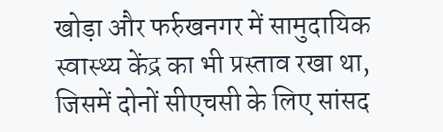खोड़ा और फर्रुखनगर में सामुदायिक स्वास्थ्य केंद्र का भी प्रस्ताव रखा था, जिसमें दोनों सीएचसी के लिए सांसद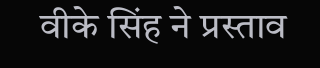वीके सिंह ने प्रस्ताव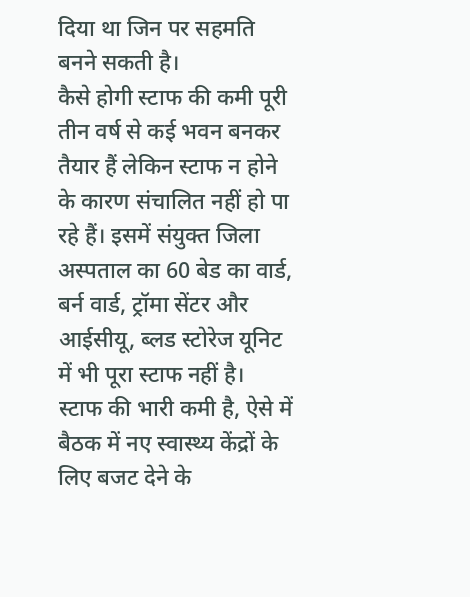दिया था जिन पर सहमति बनने सकती है।
कैसे होगी स्टाफ की कमी पूरी
तीन वर्ष से कई भवन बनकर तैयार हैं लेकिन स्टाफ न होने के कारण संचालित नहीं हो पा रहे हैं। इसमें संयुक्त जिला अस्पताल का 60 बेड का वार्ड, बर्न वार्ड, ट्रॉमा सेंटर और आईसीयू, ब्लड स्टोरेज यूनिट में भी पूरा स्टाफ नहीं है।
स्टाफ की भारी कमी है, ऐसे में बैठक में नए स्वास्थ्य केंद्रों के लिए बजट देने के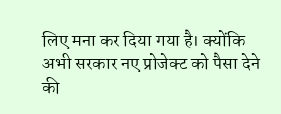लिए मना कर दिया गया है। क्योंकि अभी सरकार नए प्रोजेक्ट को पैसा देने की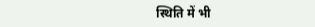स्थिति में भी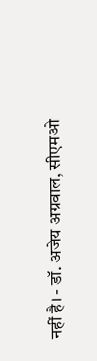नहीं है। - डॉ. अजेय अग्रवाल, सीएमओ